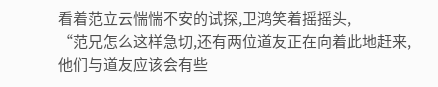看着范立云惴惴不安的试探,卫鸿笑着摇摇头,
“范兄怎么这样急切,还有两位道友正在向着此地赶来,他们与道友应该会有些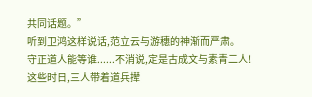共同话题。”
听到卫鸿这样说话,范立云与游穗的神渐而严肃。
守正道人能等谁......不消说,定是古成文与素青二人!
这些时日,三人带着道兵撵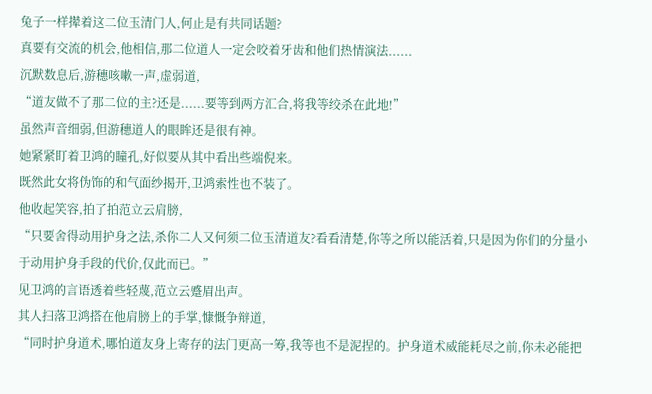兔子一样撵着这二位玉清门人,何止是有共同话题?
真要有交流的机会,他相信,那二位道人一定会咬着牙齿和他们热情演法......
沉默数息后,游穗咳嗽一声,虚弱道,
“道友做不了那二位的主?还是......要等到两方汇合,将我等绞杀在此地!”
虽然声音细弱,但游穗道人的眼眸还是很有神。
她紧紧盯着卫鸿的瞳孔,好似要从其中看出些端倪来。
既然此女将伪饰的和气面纱揭开,卫鸿索性也不装了。
他收起笑容,拍了拍范立云肩膀,
“只要舍得动用护身之法,杀你二人又何须二位玉清道友?看看清楚,你等之所以能活着,只是因为你们的分量小于动用护身手段的代价,仅此而已。”
见卫鸿的言语透着些轻蔑,范立云蹙眉出声。
其人扫落卫鸿搭在他肩膀上的手掌,慷慨争辩道,
“同时护身道术,哪怕道友身上寄存的法门更高一筹,我等也不是泥捏的。护身道术威能耗尽之前,你未必能把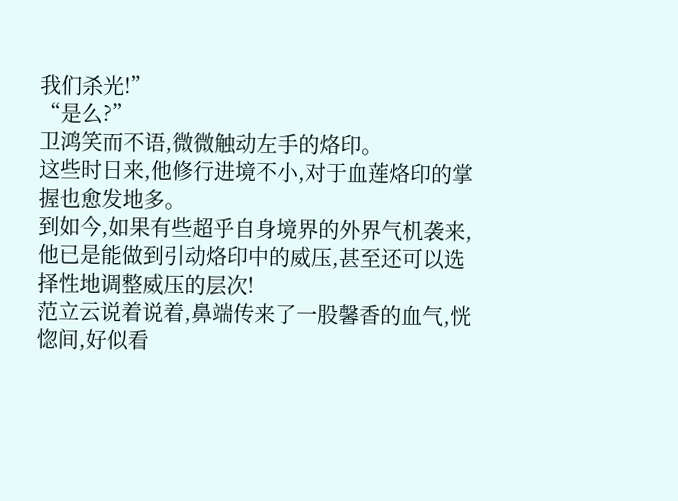我们杀光!”
“是么?”
卫鸿笑而不语,微微触动左手的烙印。
这些时日来,他修行进境不小,对于血莲烙印的掌握也愈发地多。
到如今,如果有些超乎自身境界的外界气机袭来,他已是能做到引动烙印中的威压,甚至还可以选择性地调整威压的层次!
范立云说着说着,鼻端传来了一股馨香的血气,恍惚间,好似看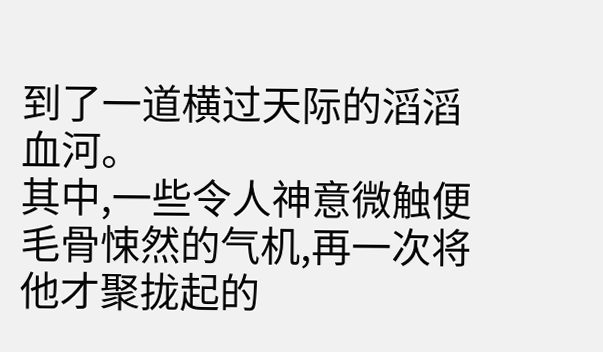到了一道横过天际的滔滔血河。
其中,一些令人神意微触便毛骨悚然的气机,再一次将他才聚拢起的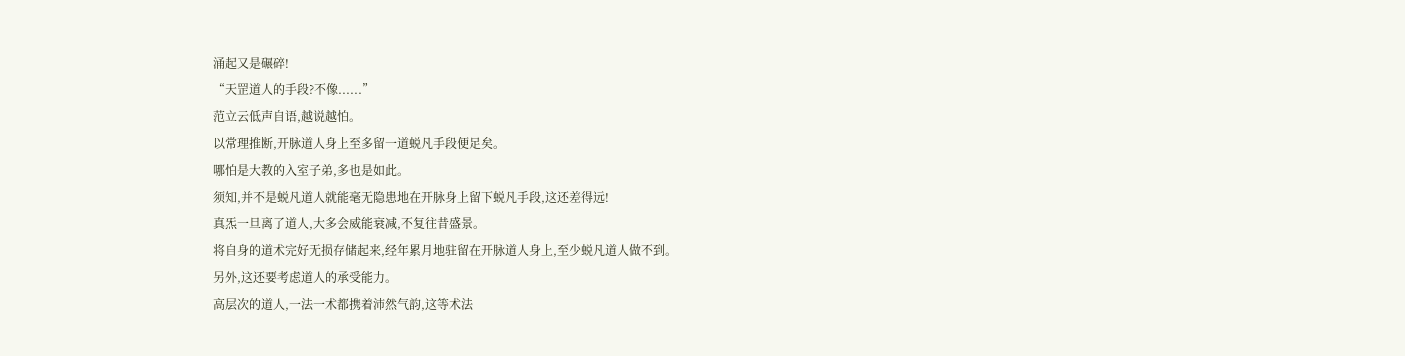涌起又是碾碎!
“天罡道人的手段?不像......”
范立云低声自语,越说越怕。
以常理推断,开脉道人身上至多留一道蜕凡手段便足矣。
哪怕是大教的入室子弟,多也是如此。
须知,并不是蜕凡道人就能毫无隐患地在开脉身上留下蜕凡手段,这还差得远!
真炁一旦离了道人,大多会威能衰减,不复往昔盛景。
将自身的道术完好无损存储起来,经年累月地驻留在开脉道人身上,至少蜕凡道人做不到。
另外,这还要考虑道人的承受能力。
高层次的道人,一法一术都携着沛然气韵,这等术法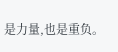是力量,也是重负。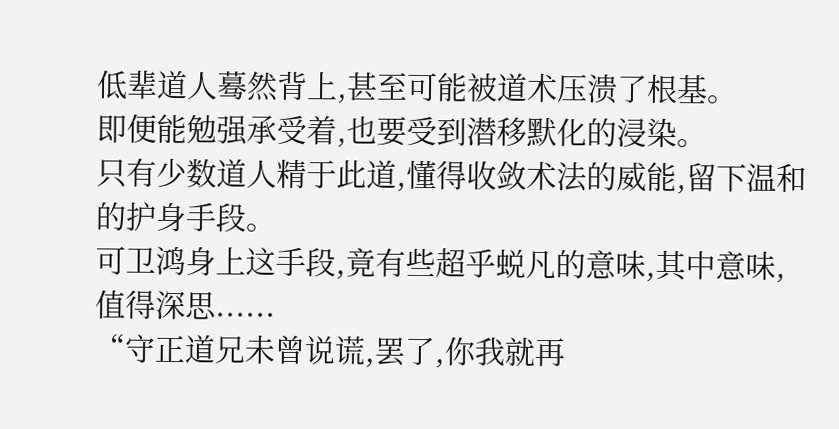低辈道人蓦然背上,甚至可能被道术压溃了根基。
即便能勉强承受着,也要受到潜移默化的浸染。
只有少数道人精于此道,懂得收敛术法的威能,留下温和的护身手段。
可卫鸿身上这手段,竟有些超乎蜕凡的意味,其中意味,值得深思......
“守正道兄未曾说谎,罢了,你我就再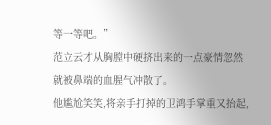等一等吧。”
范立云才从胸膛中硬挤出来的一点豪情忽然就被鼻端的血腥气冲散了。
他尴尬笑笑,将亲手打掉的卫鸿手掌重又抬起,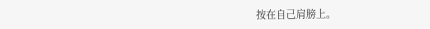按在自己肩膀上。